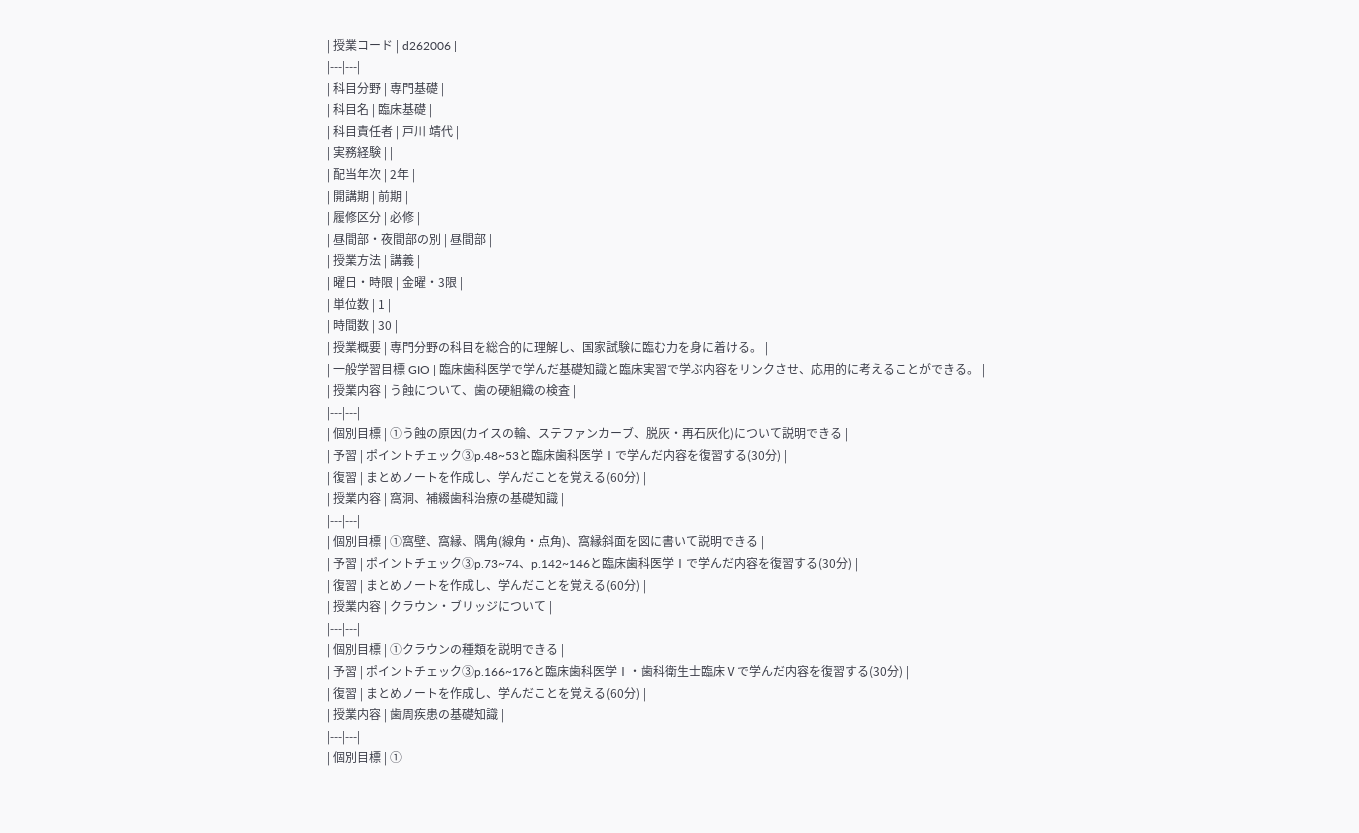| 授業コード | d262006 |
|---|---|
| 科目分野 | 専門基礎 |
| 科目名 | 臨床基礎 |
| 科目責任者 | 戸川 靖代 |
| 実務経験 | |
| 配当年次 | 2年 |
| 開講期 | 前期 |
| 履修区分 | 必修 |
| 昼間部・夜間部の別 | 昼間部 |
| 授業方法 | 講義 |
| 曜日・時限 | 金曜・3限 |
| 単位数 | 1 |
| 時間数 | 30 |
| 授業概要 | 専門分野の科目を総合的に理解し、国家試験に臨む力を身に着ける。 |
| 一般学習目標 GIO | 臨床歯科医学で学んだ基礎知識と臨床実習で学ぶ内容をリンクさせ、応用的に考えることができる。 |
| 授業内容 | う蝕について、歯の硬組織の検査 |
|---|---|
| 個別目標 | ①う蝕の原因(カイスの輪、ステファンカーブ、脱灰・再石灰化)について説明できる |
| 予習 | ポイントチェック③p.48~53と臨床歯科医学Ⅰで学んだ内容を復習する(30分) |
| 復習 | まとめノートを作成し、学んだことを覚える(60分) |
| 授業内容 | 窩洞、補綴歯科治療の基礎知識 |
|---|---|
| 個別目標 | ①窩壁、窩縁、隅角(線角・点角)、窩縁斜面を図に書いて説明できる |
| 予習 | ポイントチェック③p.73~74、p.142~146と臨床歯科医学Ⅰで学んだ内容を復習する(30分) |
| 復習 | まとめノートを作成し、学んだことを覚える(60分) |
| 授業内容 | クラウン・ブリッジについて |
|---|---|
| 個別目標 | ①クラウンの種類を説明できる |
| 予習 | ポイントチェック③p.166~176と臨床歯科医学Ⅰ・歯科衛生士臨床Ⅴで学んだ内容を復習する(30分) |
| 復習 | まとめノートを作成し、学んだことを覚える(60分) |
| 授業内容 | 歯周疾患の基礎知識 |
|---|---|
| 個別目標 | ①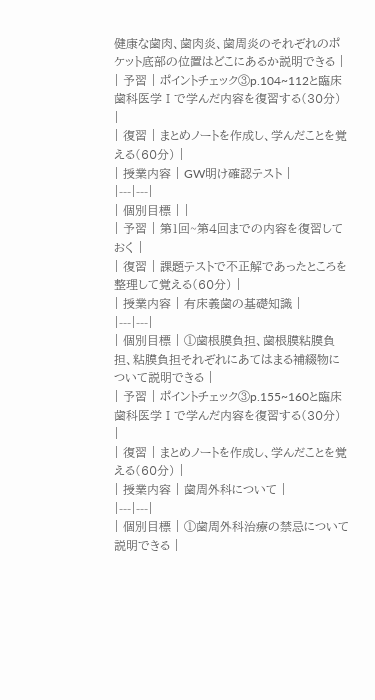健康な歯肉、歯肉炎、歯周炎のそれぞれのポケット底部の位置はどこにあるか説明できる |
| 予習 | ポイントチェック③p.104~112と臨床歯科医学Ⅰで学んだ内容を復習する(30分) |
| 復習 | まとめノートを作成し、学んだことを覚える(60分) |
| 授業内容 | GW明け確認テスト |
|---|---|
| 個別目標 | |
| 予習 | 第1回~第4回までの内容を復習しておく |
| 復習 | 課題テストで不正解であったところを整理して覚える(60分) |
| 授業内容 | 有床義歯の基礎知識 |
|---|---|
| 個別目標 | ①歯根膜負担、歯根膜粘膜負担、粘膜負担それぞれにあてはまる補綴物について説明できる |
| 予習 | ポイントチェック③p.155~160と臨床歯科医学Ⅰで学んだ内容を復習する(30分) |
| 復習 | まとめノートを作成し、学んだことを覚える(60分) |
| 授業内容 | 歯周外科について |
|---|---|
| 個別目標 | ①歯周外科治療の禁忌について説明できる |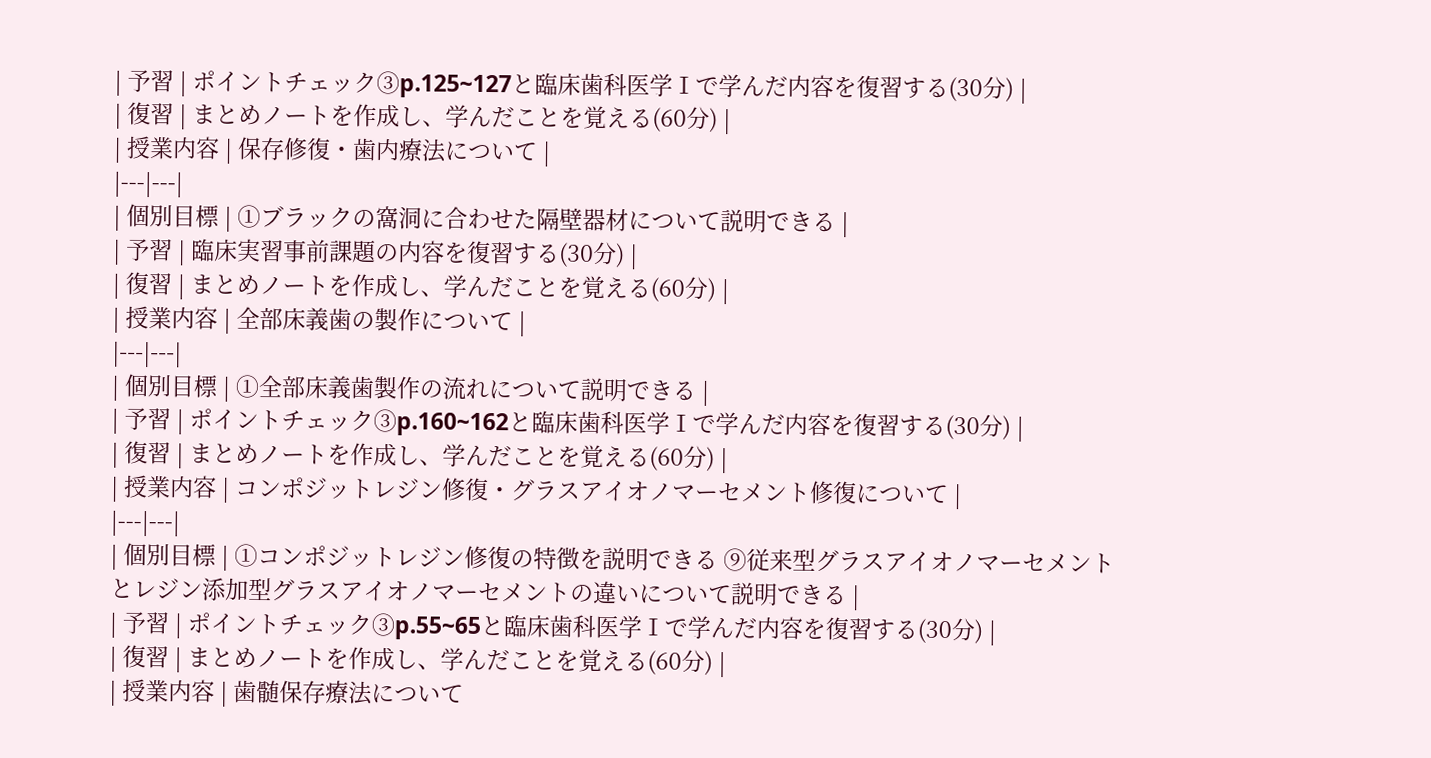| 予習 | ポイントチェック③p.125~127と臨床歯科医学Ⅰで学んだ内容を復習する(30分) |
| 復習 | まとめノートを作成し、学んだことを覚える(60分) |
| 授業内容 | 保存修復・歯内療法について |
|---|---|
| 個別目標 | ①ブラックの窩洞に合わせた隔壁器材について説明できる |
| 予習 | 臨床実習事前課題の内容を復習する(30分) |
| 復習 | まとめノートを作成し、学んだことを覚える(60分) |
| 授業内容 | 全部床義歯の製作について |
|---|---|
| 個別目標 | ①全部床義歯製作の流れについて説明できる |
| 予習 | ポイントチェック③p.160~162と臨床歯科医学Ⅰで学んだ内容を復習する(30分) |
| 復習 | まとめノートを作成し、学んだことを覚える(60分) |
| 授業内容 | コンポジットレジン修復・グラスアイオノマーセメント修復について |
|---|---|
| 個別目標 | ①コンポジットレジン修復の特徴を説明できる ⑨従来型グラスアイオノマーセメントとレジン添加型グラスアイオノマーセメントの違いについて説明できる |
| 予習 | ポイントチェック③p.55~65と臨床歯科医学Ⅰで学んだ内容を復習する(30分) |
| 復習 | まとめノートを作成し、学んだことを覚える(60分) |
| 授業内容 | 歯髄保存療法について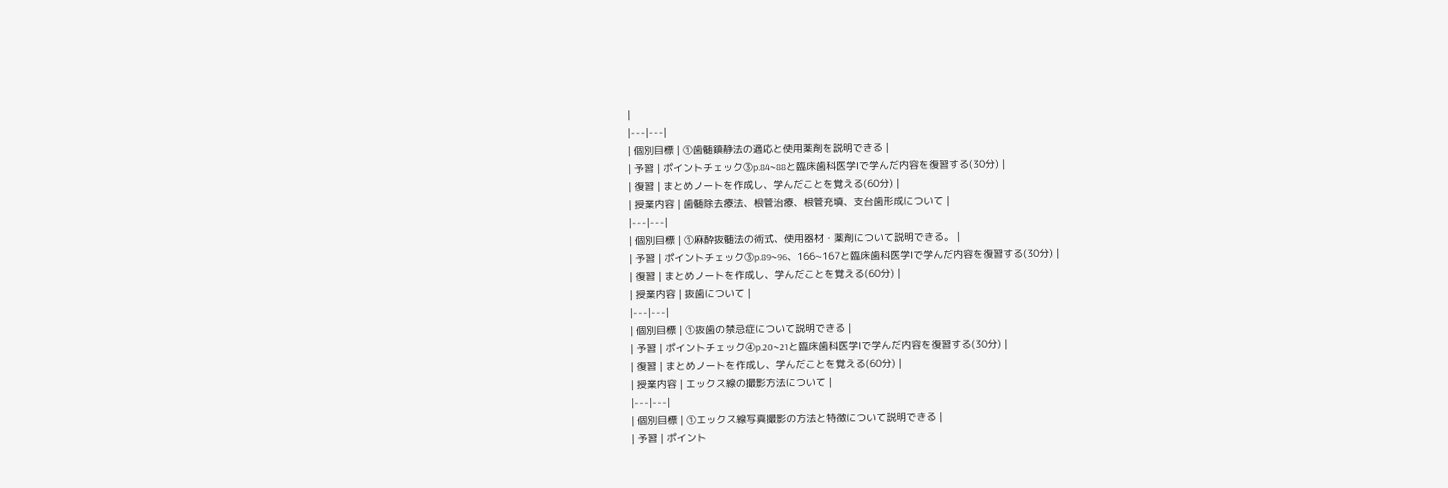|
|---|---|
| 個別目標 | ①歯髄鎮静法の適応と使用薬剤を説明できる |
| 予習 | ポイントチェック③p.84~88と臨床歯科医学Ⅰで学んだ内容を復習する(30分) |
| 復習 | まとめノートを作成し、学んだことを覚える(60分) |
| 授業内容 | 歯髄除去療法、根管治療、根管充填、支台歯形成について |
|---|---|
| 個別目標 | ①麻酔抜髄法の術式、使用器材・薬剤について説明できる。 |
| 予習 | ポイントチェック③p.89~96、166~167と臨床歯科医学Ⅰで学んだ内容を復習する(30分) |
| 復習 | まとめノートを作成し、学んだことを覚える(60分) |
| 授業内容 | 抜歯について |
|---|---|
| 個別目標 | ①抜歯の禁忌症について説明できる |
| 予習 | ポイントチェック④p.20~21と臨床歯科医学Ⅰで学んだ内容を復習する(30分) |
| 復習 | まとめノートを作成し、学んだことを覚える(60分) |
| 授業内容 | エックス線の撮影方法について |
|---|---|
| 個別目標 | ①エックス線写真撮影の方法と特徴について説明できる |
| 予習 | ポイント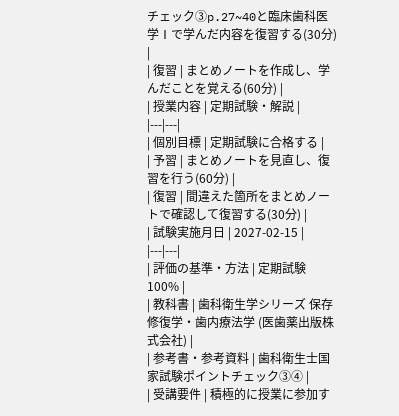チェック③p.27~40と臨床歯科医学Ⅰで学んだ内容を復習する(30分) |
| 復習 | まとめノートを作成し、学んだことを覚える(60分) |
| 授業内容 | 定期試験・解説 |
|---|---|
| 個別目標 | 定期試験に合格する |
| 予習 | まとめノートを見直し、復習を行う(60分) |
| 復習 | 間違えた箇所をまとめノートで確認して復習する(30分) |
| 試験実施月日 | 2027-02-15 |
|---|---|
| 評価の基準・方法 | 定期試験 100% |
| 教科書 | 歯科衛生学シリーズ 保存修復学・歯内療法学 (医歯薬出版株式会社) |
| 参考書・参考資料 | 歯科衛生士国家試験ポイントチェック③④ |
| 受講要件 | 積極的に授業に参加す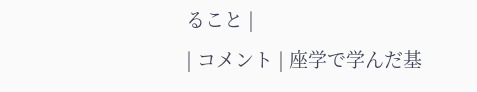ること |
| コメント | 座学で学んだ基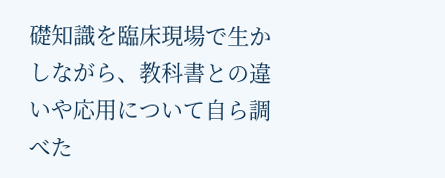礎知識を臨床現場で生かしながら、教科書との違いや応用について自ら調べた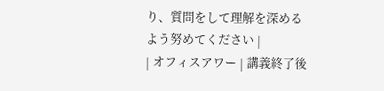り、質問をして理解を深めるよう努めてください |
| オフィスアワー | 講義終了後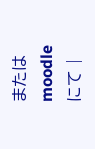またはmoodleにて |